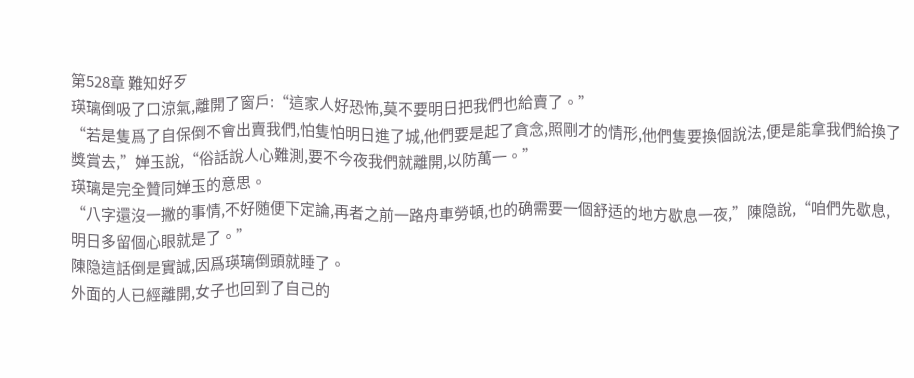第528章 難知好歹
瑛璃倒吸了口涼氣,離開了窗戶:“這家人好恐怖,莫不要明日把我們也給賣了。”
“若是隻爲了自保倒不會出賣我們,怕隻怕明日進了城,他們要是起了貪念,照剛才的情形,他們隻要換個說法,便是能拿我們給換了獎賞去,”婵玉說,“俗話說人心難測,要不今夜我們就離開,以防萬一。”
瑛璃是完全贊同婵玉的意思。
“八字還沒一撇的事情,不好随便下定論,再者之前一路舟車勞頓,也的确需要一個舒适的地方歇息一夜,”陳隐說,“咱們先歇息,明日多留個心眼就是了。”
陳隐這話倒是實誠,因爲瑛璃倒頭就睡了。
外面的人已經離開,女子也回到了自己的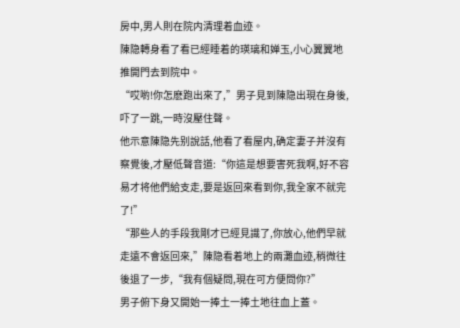房中,男人則在院内清理着血迹。
陳隐轉身看了看已經睡着的瑛璃和婵玉,小心翼翼地推開門去到院中。
“哎喲!你怎麽跑出來了,”男子見到陳隐出現在身後,吓了一跳,一時沒壓住聲。
他示意陳隐先别說話,他看了看屋内,确定妻子并沒有察覺後,才壓低聲音道:“你這是想要害死我啊,好不容易才将他們給支走,要是返回來看到你,我全家不就完了!”
“那些人的手段我剛才已經見識了,你放心,他們早就走遠不會返回來,”陳隐看着地上的兩灘血迹,稍微往後退了一步,“我有個疑問,現在可方便問你?”
男子俯下身又開始一捧土一捧土地往血上蓋。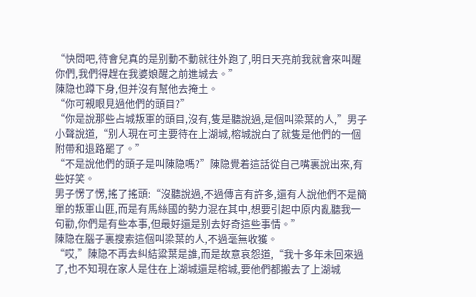“快問吧,待會兒真的是别動不動就往外跑了,明日天亮前我就會來叫醒你們,我們得趕在我婆娘醒之前進城去。”
陳隐也蹲下身,但并沒有幫他去掩土。
“你可親眼見過他們的頭目?”
“你是說那些占城叛軍的頭目,沒有,隻是聽說過,是個叫梁葉的人,”男子小聲說道,“别人現在可主要待在上湖城,榕城說白了就隻是他們的一個附帶和退路罷了。”
“不是說他們的頭子是叫陳隐嗎?”陳隐覺着這話從自己嘴裏說出來,有些好笑。
男子愣了愣,搖了搖頭:“沒聽說過,不過傳言有許多,還有人說他們不是簡單的叛軍山匪,而是有馬絲國的勢力混在其中,想要引起中原内亂聽我一句勸,你們是有些本事,但最好還是别去好奇這些事情。”
陳隐在腦子裏搜索這個叫梁葉的人,不過毫無收獲。
“哎,”陳隐不再去糾結粱葉是誰,而是故意哀怨道,“我十多年未回來過了,也不知現在家人是住在上湖城還是榕城,要他們都搬去了上湖城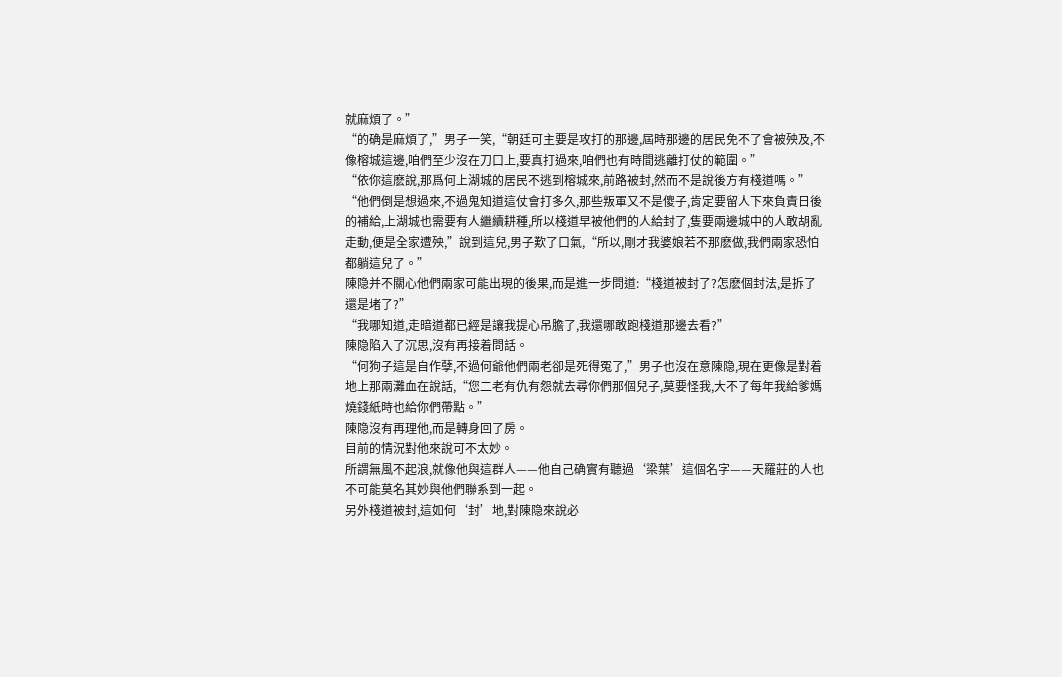就麻煩了。”
“的确是麻煩了,”男子一笑,“朝廷可主要是攻打的那邊,屆時那邊的居民免不了會被殃及,不像榕城這邊,咱們至少沒在刀口上,要真打過來,咱們也有時間逃離打仗的範圍。”
“依你這麽說,那爲何上湖城的居民不逃到榕城來,前路被封,然而不是說後方有棧道嗎。”
“他們倒是想過來,不過鬼知道這仗會打多久,那些叛軍又不是傻子,肯定要留人下來負責日後的補給,上湖城也需要有人繼續耕種,所以棧道早被他們的人給封了,隻要兩邊城中的人敢胡亂走動,便是全家遭殃,”說到這兒,男子歎了口氣,“所以,剛才我婆娘若不那麽做,我們兩家恐怕都躺這兒了。”
陳隐并不關心他們兩家可能出現的後果,而是進一步問道:“棧道被封了?怎麽個封法,是拆了還是堵了?”
“我哪知道,走暗道都已經是讓我提心吊膽了,我還哪敢跑棧道那邊去看?”
陳隐陷入了沉思,沒有再接着問話。
“何狗子這是自作孽,不過何爺他們兩老卻是死得冤了,”男子也沒在意陳隐,現在更像是對着地上那兩灘血在說話,“您二老有仇有怨就去尋你們那個兒子,莫要怪我,大不了每年我給爹媽燒錢紙時也給你們帶點。”
陳隐沒有再理他,而是轉身回了房。
目前的情況對他來說可不太妙。
所謂無風不起浪,就像他與這群人——他自己确實有聽過‘梁葉’這個名字——天羅莊的人也不可能莫名其妙與他們聯系到一起。
另外棧道被封,這如何‘封’地,對陳隐來說必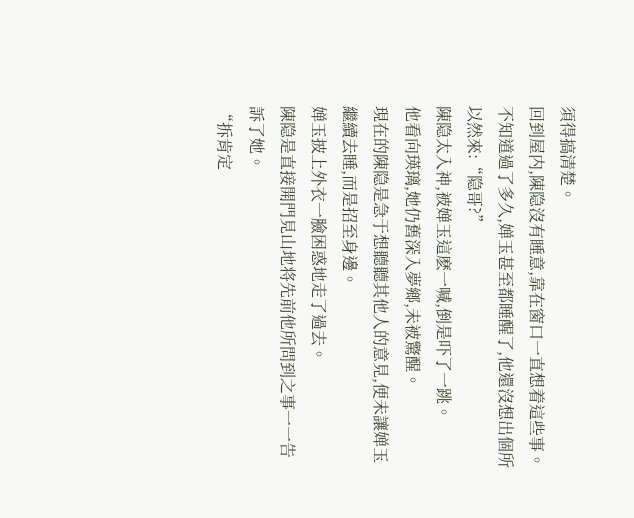須得搞清楚。
回到屋内,陳隐沒有睡意,靠在窗口一直想着這些事。
不知道過了多久,婵玉甚至都睡醒了,他還沒想出個所以然來:“隐哥?”
陳隐太入神,被婵玉這麽一喊,倒是吓了一跳。
他看向瑛璃,她仍舊深入夢鄉,未被驚醒。
現在的陳隐是急于想聽聽其他人的意見,便未讓婵玉繼續去睡,而是招至身邊。
婵玉披上外衣一臉困惑地走了過去。
陳隐是直接開門見山地将先前他所問到之事一一告訴了她。
“拆肯定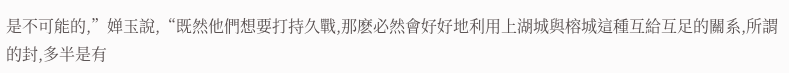是不可能的,”婵玉說,“既然他們想要打持久戰,那麽必然會好好地利用上湖城與榕城這種互給互足的關系,所謂的封,多半是有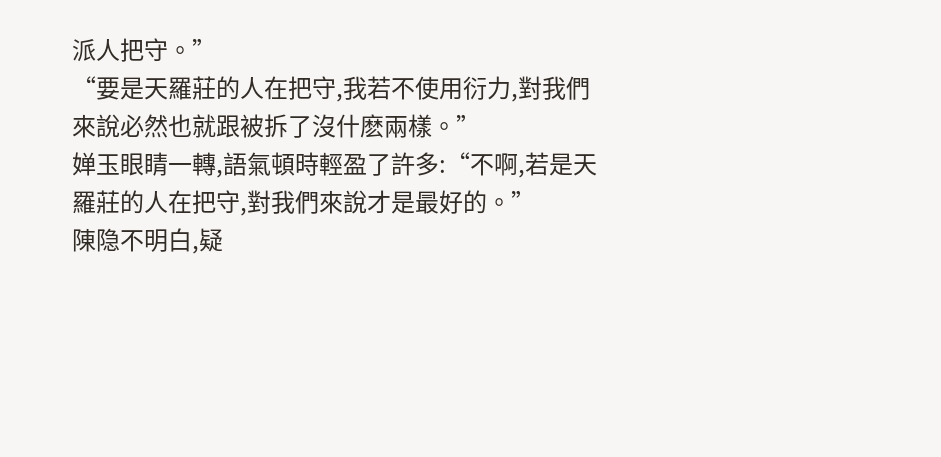派人把守。”
“要是天羅莊的人在把守,我若不使用衍力,對我們來說必然也就跟被拆了沒什麽兩樣。”
婵玉眼睛一轉,語氣頓時輕盈了許多:“不啊,若是天羅莊的人在把守,對我們來說才是最好的。”
陳隐不明白,疑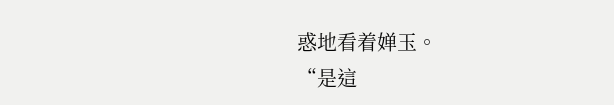惑地看着婵玉。
“是這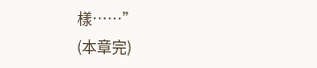樣……”
(本章完)